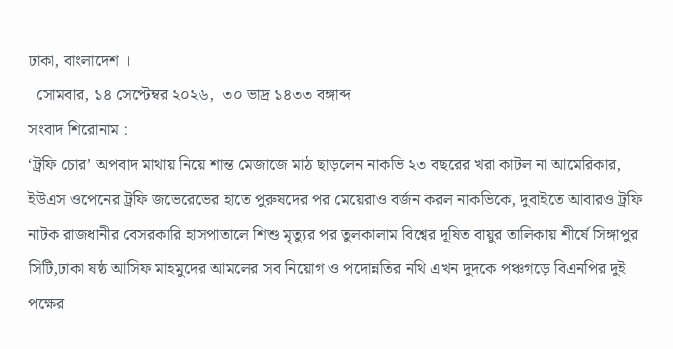ঢাকা, বাংলাদেশ ।
  সোমবার, ১৪ সেপ্টেম্বর ২০২৬,  ৩০ ভাদ্র ১৪৩৩ বঙ্গাব্দ
সংবাদ শিরোনাম :
‘ট্রফি চোর’ অপবাদ মাথায় নিয়ে শান্ত মেজাজে মাঠ ছাড়লেন নাকভি ২৩ বছরের খরা কাটল না আমেরিকার, ইউএস ওপেনের ট্রফি জভেরেভের হাতে পুরুষদের পর মেয়েরাও বর্জন করল নাকভিকে, দুবাইতে আবারও ট্রফি নাটক রাজধানীর বেসরকারি হাসপাতালে শিশু মৃত্যুর পর তুলকালাম বিশ্বের দূষিত বায়ুর তালিকায় শীর্ষে সিঙ্গাপুর সিটি,ঢাকা ষষ্ঠ আসিফ মাহমুদের আমলের সব নিয়োগ ও পদোন্নতির নথি এখন দুদকে পঞ্চগড়ে বিএনপির দুই পক্ষের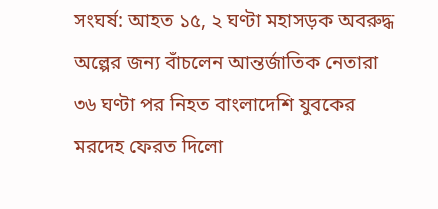সংঘর্ষ: আহত ১৫, ২ ঘণ্টা মহাসড়ক অবরুদ্ধ অল্পের জন্য বাঁচলেন আন্তর্জাতিক নেতারা ৩৬ ঘণ্টা পর নিহত বাংলাদেশি যুবকের মরদেহ ফেরত দিলো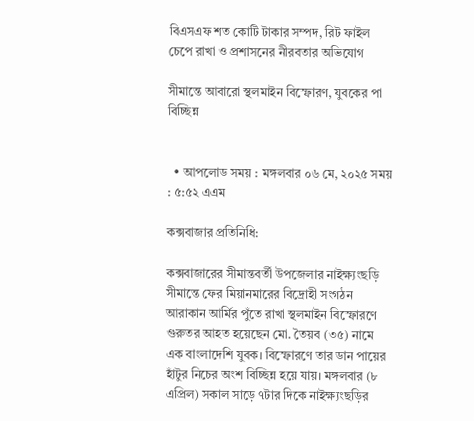বিএসএফ শত কোটি টাকার সম্পদ, রিট ফাইল চেপে রাখা ও প্রশাসনের নীরবতার অভিযোগ

সীমান্তে আবারো স্থলমাইন বিস্ফোরণ, যুবকের পা বিচ্ছিন্ন


  • আপলোড সময় : মঙ্গলবার ০৬ মে, ২০২৫ সময় : ৫:৫২ এএম

কক্সবাজার প্রতিনিধি:

কক্সবাজারের সীমান্তবর্তী উপজেলার নাইক্ষ্যংছড়ি সীমান্তে ফের মিয়ানমারের বিদ্রোহী সংগঠন আরাকান আর্মির পুঁতে রাখা স্থলমাইন বিস্ফোরণে গুরুতর আহত হয়েছেন মো. তৈয়ব (৩৫) নামে এক বাংলাদেশি যুবক। বিস্ফোরণে তার ডান পায়ের হাঁটুর নিচের অংশ বিচ্ছিন্ন হয়ে যায়। মঙ্গলবার (৮ এপ্রিল) সকাল সাড়ে ৭টার দিকে নাইক্ষ্যংছড়ির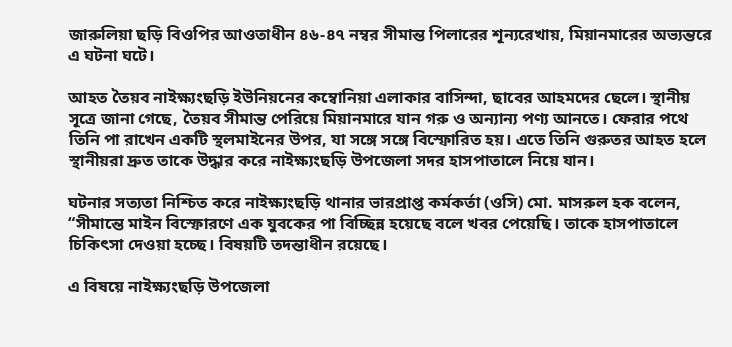জারুলিয়া ছড়ি বিওপির আওতাধীন ৪৬-৪৭ নম্বর সীমান্ত পিলারের শূন্যরেখায়, মিয়ানমারের অভ্যন্তরে এ ঘটনা ঘটে।

আহত তৈয়ব নাইক্ষ্যংছড়ি ইউনিয়নের কম্বোনিয়া এলাকার বাসিন্দা, ছাবের আহমদের ছেলে। স্থানীয় সূত্রে জানা গেছে, তৈয়ব সীমান্ত পেরিয়ে মিয়ানমারে যান গরু ও অন্যান্য পণ্য আনতে। ফেরার পথে তিনি পা রাখেন একটি স্থলমাইনের উপর, যা সঙ্গে সঙ্গে বিস্ফোরিত হয়। এতে তিনি গুরুতর আহত হলে স্থানীয়রা দ্রুত তাকে উদ্ধার করে নাইক্ষ্যংছড়ি উপজেলা সদর হাসপাতালে নিয়ে যান।

ঘটনার সত্যতা নিশ্চিত করে নাইক্ষ্যংছড়ি থানার ভারপ্রাপ্ত কর্মকর্তা (ওসি) মো. মাসরুল হক বলেন, “সীমান্তে মাইন বিস্ফোরণে এক যুবকের পা বিচ্ছিন্ন হয়েছে বলে খবর পেয়েছি। তাকে হাসপাতালে চিকিৎসা দেওয়া হচ্ছে। বিষয়টি তদন্তাধীন রয়েছে।

এ বিষয়ে নাইক্ষ্যংছড়ি উপজেলা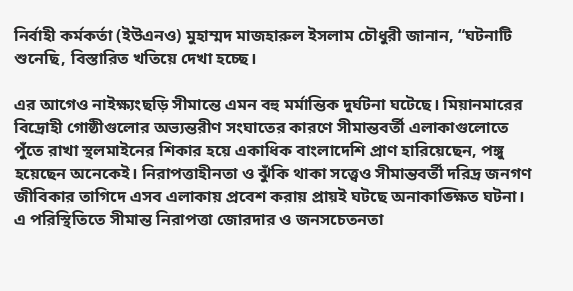নির্বাহী কর্মকর্তা (ইউএনও) মুহাম্মদ মাজহারুল ইসলাম চৌধুরী জানান, “ঘটনাটি শুনেছি, বিস্তারিত খতিয়ে দেখা হচ্ছে।

এর আগেও নাইক্ষ্যংছড়ি সীমান্তে এমন বহু মর্মান্তিক দুর্ঘটনা ঘটেছে। মিয়ানমারের বিদ্রোহী গোষ্ঠীগুলোর অভ্যন্তরীণ সংঘাতের কারণে সীমান্তবর্তী এলাকাগুলোতে পুঁতে রাখা স্থলমাইনের শিকার হয়ে একাধিক বাংলাদেশি প্রাণ হারিয়েছেন, পঙ্গু হয়েছেন অনেকেই। নিরাপত্তাহীনতা ও ঝুঁকি থাকা সত্ত্বেও সীমান্তবর্তী দরিদ্র জনগণ জীবিকার তাগিদে এসব এলাকায় প্রবেশ করায় প্রায়ই ঘটছে অনাকাঙ্ক্ষিত ঘটনা। এ পরিস্থিতিতে সীমান্ত নিরাপত্তা জোরদার ও জনসচেতনতা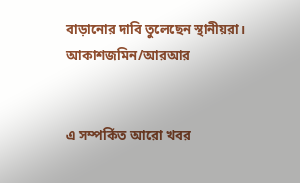বাড়ানোর দাবি তুলেছেন স্থানীয়রা। আকাশজমিন/আরআর


এ সম্পর্কিত আরো খবর